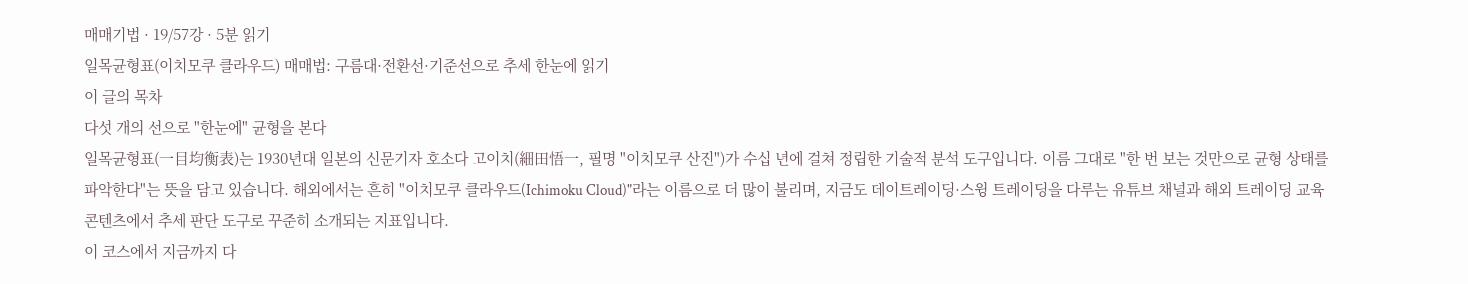매매기법 · 19/57강 · 5분 읽기
일목균형표(이치모쿠 클라우드) 매매법: 구름대·전환선·기준선으로 추세 한눈에 읽기
이 글의 목차
다섯 개의 선으로 "한눈에" 균형을 본다
일목균형표(一目均衡表)는 1930년대 일본의 신문기자 호소다 고이치(細田悟一, 필명 "이치모쿠 산진")가 수십 년에 걸쳐 정립한 기술적 분석 도구입니다. 이름 그대로 "한 번 보는 것만으로 균형 상태를 파악한다"는 뜻을 담고 있습니다. 해외에서는 흔히 "이치모쿠 클라우드(Ichimoku Cloud)"라는 이름으로 더 많이 불리며, 지금도 데이트레이딩·스윙 트레이딩을 다루는 유튜브 채널과 해외 트레이딩 교육 콘텐츠에서 추세 판단 도구로 꾸준히 소개되는 지표입니다.
이 코스에서 지금까지 다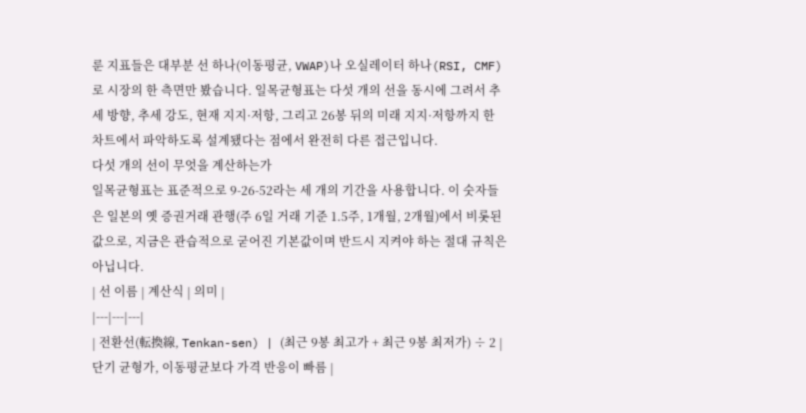룬 지표들은 대부분 선 하나(이동평균, VWAP)나 오실레이터 하나(RSI, CMF)로 시장의 한 측면만 봤습니다. 일목균형표는 다섯 개의 선을 동시에 그려서 추세 방향, 추세 강도, 현재 지지·저항, 그리고 26봉 뒤의 미래 지지·저항까지 한 차트에서 파악하도록 설계됐다는 점에서 완전히 다른 접근입니다.
다섯 개의 선이 무엇을 계산하는가
일목균형표는 표준적으로 9-26-52라는 세 개의 기간을 사용합니다. 이 숫자들은 일본의 옛 증권거래 관행(주 6일 거래 기준 1.5주, 1개월, 2개월)에서 비롯된 값으로, 지금은 관습적으로 굳어진 기본값이며 반드시 지켜야 하는 절대 규칙은 아닙니다.
| 선 이름 | 계산식 | 의미 |
|---|---|---|
| 전환선(転換線, Tenkan-sen) | (최근 9봉 최고가 + 최근 9봉 최저가) ÷ 2 | 단기 균형가, 이동평균보다 가격 반응이 빠름 |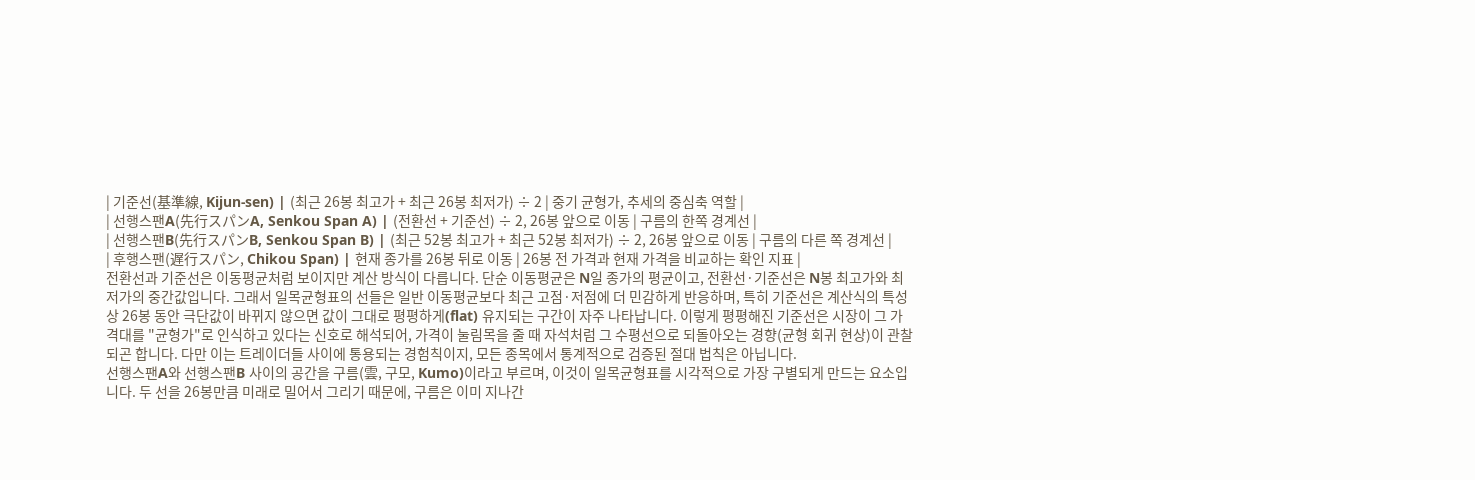| 기준선(基準線, Kijun-sen) | (최근 26봉 최고가 + 최근 26봉 최저가) ÷ 2 | 중기 균형가, 추세의 중심축 역할 |
| 선행스팬A(先行スパンA, Senkou Span A) | (전환선 + 기준선) ÷ 2, 26봉 앞으로 이동 | 구름의 한쪽 경계선 |
| 선행스팬B(先行スパンB, Senkou Span B) | (최근 52봉 최고가 + 최근 52봉 최저가) ÷ 2, 26봉 앞으로 이동 | 구름의 다른 쪽 경계선 |
| 후행스팬(遅行スパン, Chikou Span) | 현재 종가를 26봉 뒤로 이동 | 26봉 전 가격과 현재 가격을 비교하는 확인 지표 |
전환선과 기준선은 이동평균처럼 보이지만 계산 방식이 다릅니다. 단순 이동평균은 N일 종가의 평균이고, 전환선·기준선은 N봉 최고가와 최저가의 중간값입니다. 그래서 일목균형표의 선들은 일반 이동평균보다 최근 고점·저점에 더 민감하게 반응하며, 특히 기준선은 계산식의 특성상 26봉 동안 극단값이 바뀌지 않으면 값이 그대로 평평하게(flat) 유지되는 구간이 자주 나타납니다. 이렇게 평평해진 기준선은 시장이 그 가격대를 "균형가"로 인식하고 있다는 신호로 해석되어, 가격이 눌림목을 줄 때 자석처럼 그 수평선으로 되돌아오는 경향(균형 회귀 현상)이 관찰되곤 합니다. 다만 이는 트레이더들 사이에 통용되는 경험칙이지, 모든 종목에서 통계적으로 검증된 절대 법칙은 아닙니다.
선행스팬A와 선행스팬B 사이의 공간을 구름(雲, 구모, Kumo)이라고 부르며, 이것이 일목균형표를 시각적으로 가장 구별되게 만드는 요소입니다. 두 선을 26봉만큼 미래로 밀어서 그리기 때문에, 구름은 이미 지나간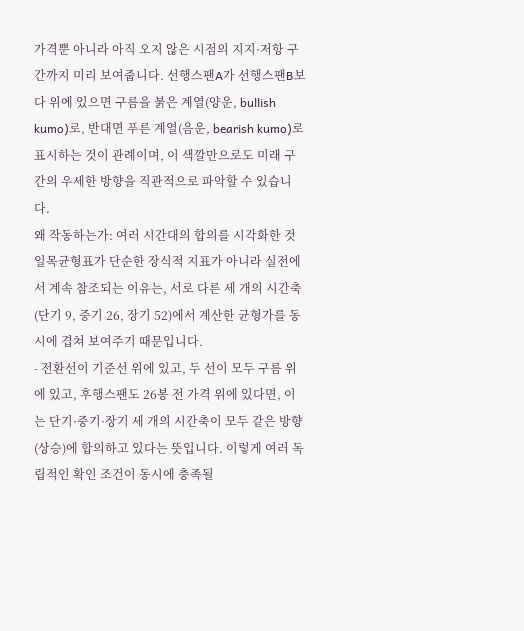가격뿐 아니라 아직 오지 않은 시점의 지지·저항 구간까지 미리 보여줍니다. 선행스팬A가 선행스팬B보다 위에 있으면 구름을 붉은 계열(양운, bullish kumo)로, 반대면 푸른 계열(음운, bearish kumo)로 표시하는 것이 관례이며, 이 색깔만으로도 미래 구간의 우세한 방향을 직관적으로 파악할 수 있습니다.
왜 작동하는가: 여러 시간대의 합의를 시각화한 것
일목균형표가 단순한 장식적 지표가 아니라 실전에서 계속 참조되는 이유는, 서로 다른 세 개의 시간축(단기 9, 중기 26, 장기 52)에서 계산한 균형가를 동시에 겹쳐 보여주기 때문입니다.
- 전환선이 기준선 위에 있고, 두 선이 모두 구름 위에 있고, 후행스팬도 26봉 전 가격 위에 있다면, 이는 단기·중기·장기 세 개의 시간축이 모두 같은 방향(상승)에 합의하고 있다는 뜻입니다. 이렇게 여러 독립적인 확인 조건이 동시에 충족될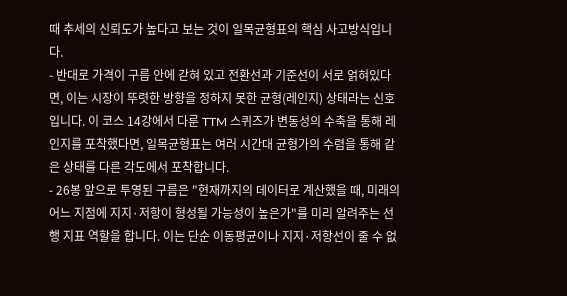때 추세의 신뢰도가 높다고 보는 것이 일목균형표의 핵심 사고방식입니다.
- 반대로 가격이 구름 안에 갇혀 있고 전환선과 기준선이 서로 얽혀있다면, 이는 시장이 뚜렷한 방향을 정하지 못한 균형(레인지) 상태라는 신호입니다. 이 코스 14강에서 다룬 TTM 스퀴즈가 변동성의 수축을 통해 레인지를 포착했다면, 일목균형표는 여러 시간대 균형가의 수렴을 통해 같은 상태를 다른 각도에서 포착합니다.
- 26봉 앞으로 투영된 구름은 "현재까지의 데이터로 계산했을 때, 미래의 어느 지점에 지지·저항이 형성될 가능성이 높은가"를 미리 알려주는 선행 지표 역할을 합니다. 이는 단순 이동평균이나 지지·저항선이 줄 수 없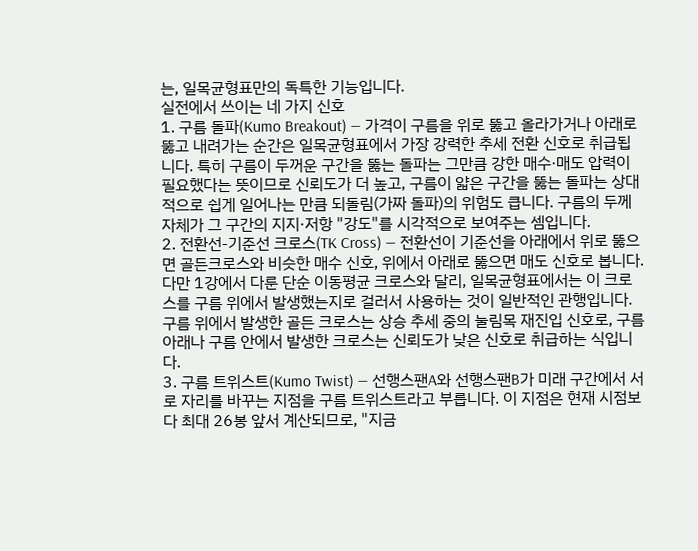는, 일목균형표만의 독특한 기능입니다.
실전에서 쓰이는 네 가지 신호
1. 구름 돌파(Kumo Breakout) — 가격이 구름을 위로 뚫고 올라가거나 아래로 뚫고 내려가는 순간은 일목균형표에서 가장 강력한 추세 전환 신호로 취급됩니다. 특히 구름이 두꺼운 구간을 뚫는 돌파는 그만큼 강한 매수·매도 압력이 필요했다는 뜻이므로 신뢰도가 더 높고, 구름이 얇은 구간을 뚫는 돌파는 상대적으로 쉽게 일어나는 만큼 되돌림(가짜 돌파)의 위험도 큽니다. 구름의 두께 자체가 그 구간의 지지·저항 "강도"를 시각적으로 보여주는 셈입니다.
2. 전환선-기준선 크로스(TK Cross) — 전환선이 기준선을 아래에서 위로 뚫으면 골든크로스와 비슷한 매수 신호, 위에서 아래로 뚫으면 매도 신호로 봅니다. 다만 1강에서 다룬 단순 이동평균 크로스와 달리, 일목균형표에서는 이 크로스를 구름 위에서 발생했는지로 걸러서 사용하는 것이 일반적인 관행입니다. 구름 위에서 발생한 골든 크로스는 상승 추세 중의 눌림목 재진입 신호로, 구름 아래나 구름 안에서 발생한 크로스는 신뢰도가 낮은 신호로 취급하는 식입니다.
3. 구름 트위스트(Kumo Twist) — 선행스팬A와 선행스팬B가 미래 구간에서 서로 자리를 바꾸는 지점을 구름 트위스트라고 부릅니다. 이 지점은 현재 시점보다 최대 26봉 앞서 계산되므로, "지금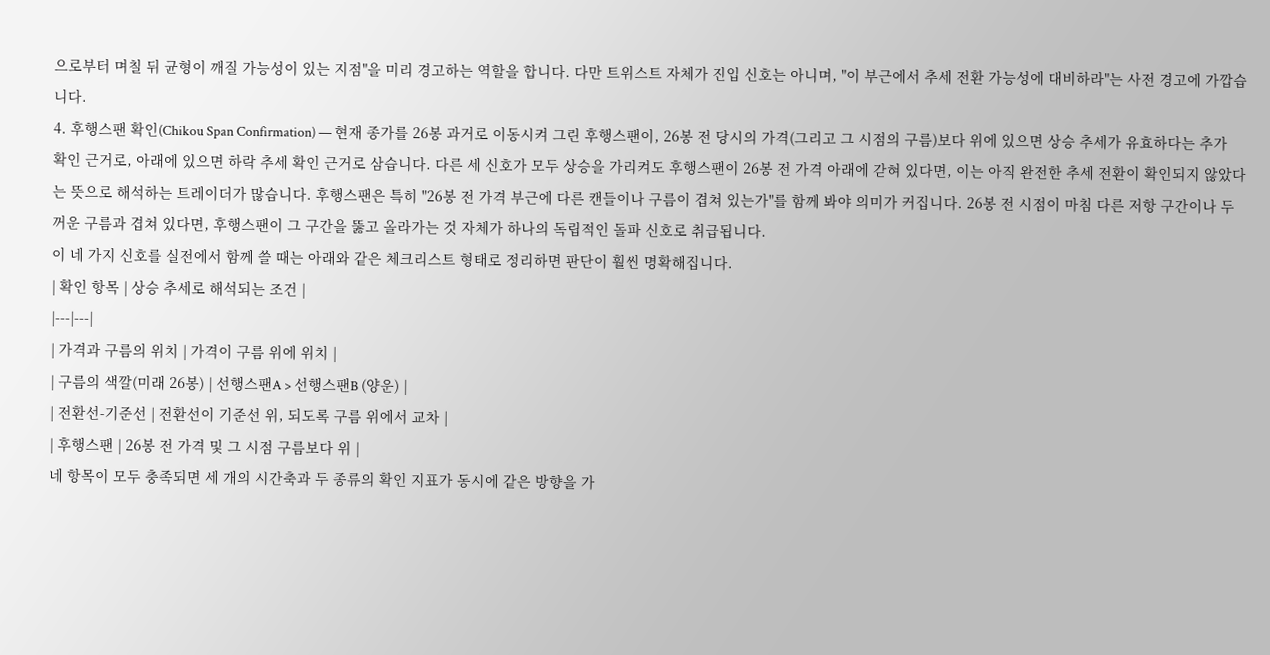으로부터 며칠 뒤 균형이 깨질 가능성이 있는 지점"을 미리 경고하는 역할을 합니다. 다만 트위스트 자체가 진입 신호는 아니며, "이 부근에서 추세 전환 가능성에 대비하라"는 사전 경고에 가깝습니다.
4. 후행스팬 확인(Chikou Span Confirmation) — 현재 종가를 26봉 과거로 이동시켜 그린 후행스팬이, 26봉 전 당시의 가격(그리고 그 시점의 구름)보다 위에 있으면 상승 추세가 유효하다는 추가 확인 근거로, 아래에 있으면 하락 추세 확인 근거로 삼습니다. 다른 세 신호가 모두 상승을 가리켜도 후행스팬이 26봉 전 가격 아래에 갇혀 있다면, 이는 아직 완전한 추세 전환이 확인되지 않았다는 뜻으로 해석하는 트레이더가 많습니다. 후행스팬은 특히 "26봉 전 가격 부근에 다른 캔들이나 구름이 겹쳐 있는가"를 함께 봐야 의미가 커집니다. 26봉 전 시점이 마침 다른 저항 구간이나 두꺼운 구름과 겹쳐 있다면, 후행스팬이 그 구간을 뚫고 올라가는 것 자체가 하나의 독립적인 돌파 신호로 취급됩니다.
이 네 가지 신호를 실전에서 함께 쓸 때는 아래와 같은 체크리스트 형태로 정리하면 판단이 훨씬 명확해집니다.
| 확인 항목 | 상승 추세로 해석되는 조건 |
|---|---|
| 가격과 구름의 위치 | 가격이 구름 위에 위치 |
| 구름의 색깔(미래 26봉) | 선행스팬A > 선행스팬B (양운) |
| 전환선-기준선 | 전환선이 기준선 위, 되도록 구름 위에서 교차 |
| 후행스팬 | 26봉 전 가격 및 그 시점 구름보다 위 |
네 항목이 모두 충족되면 세 개의 시간축과 두 종류의 확인 지표가 동시에 같은 방향을 가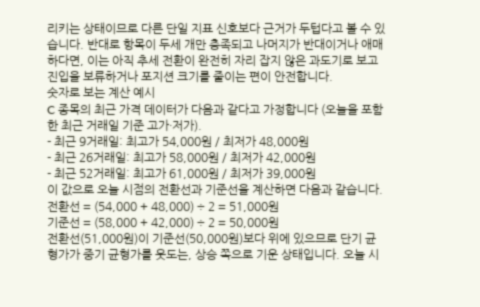리키는 상태이므로 다른 단일 지표 신호보다 근거가 두텁다고 볼 수 있습니다. 반대로 항목이 두세 개만 충족되고 나머지가 반대이거나 애매하다면, 이는 아직 추세 전환이 완전히 자리 잡지 않은 과도기로 보고 진입을 보류하거나 포지션 크기를 줄이는 편이 안전합니다.
숫자로 보는 계산 예시
C 종목의 최근 가격 데이터가 다음과 같다고 가정합니다 (오늘을 포함한 최근 거래일 기준 고가·저가).
- 최근 9거래일: 최고가 54,000원 / 최저가 48,000원
- 최근 26거래일: 최고가 58,000원 / 최저가 42,000원
- 최근 52거래일: 최고가 61,000원 / 최저가 39,000원
이 값으로 오늘 시점의 전환선과 기준선을 계산하면 다음과 같습니다.
전환선 = (54,000 + 48,000) ÷ 2 = 51,000원
기준선 = (58,000 + 42,000) ÷ 2 = 50,000원
전환선(51,000원)이 기준선(50,000원)보다 위에 있으므로 단기 균형가가 중기 균형가를 웃도는, 상승 쪽으로 기운 상태입니다. 오늘 시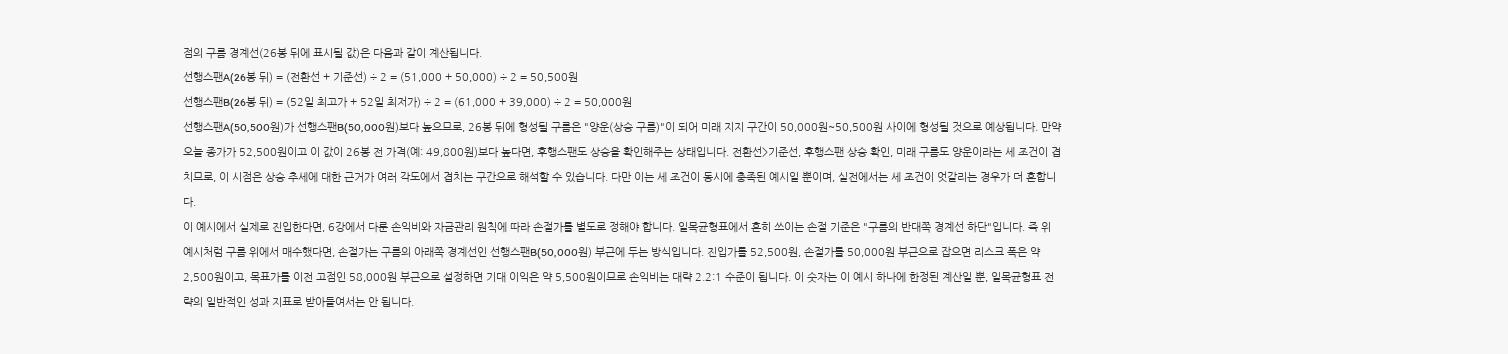점의 구름 경계선(26봉 뒤에 표시될 값)은 다음과 같이 계산됩니다.
선행스팬A(26봉 뒤) = (전환선 + 기준선) ÷ 2 = (51,000 + 50,000) ÷ 2 = 50,500원
선행스팬B(26봉 뒤) = (52일 최고가 + 52일 최저가) ÷ 2 = (61,000 + 39,000) ÷ 2 = 50,000원
선행스팬A(50,500원)가 선행스팬B(50,000원)보다 높으므로, 26봉 뒤에 형성될 구름은 "양운(상승 구름)"이 되어 미래 지지 구간이 50,000원~50,500원 사이에 형성될 것으로 예상됩니다. 만약 오늘 종가가 52,500원이고 이 값이 26봉 전 가격(예: 49,800원)보다 높다면, 후행스팬도 상승을 확인해주는 상태입니다. 전환선>기준선, 후행스팬 상승 확인, 미래 구름도 양운이라는 세 조건이 겹치므로, 이 시점은 상승 추세에 대한 근거가 여러 각도에서 겹치는 구간으로 해석할 수 있습니다. 다만 이는 세 조건이 동시에 충족된 예시일 뿐이며, 실전에서는 세 조건이 엇갈리는 경우가 더 흔합니다.
이 예시에서 실제로 진입한다면, 6강에서 다룬 손익비와 자금관리 원칙에 따라 손절가를 별도로 정해야 합니다. 일목균형표에서 흔히 쓰이는 손절 기준은 "구름의 반대쪽 경계선 하단"입니다. 즉 위 예시처럼 구름 위에서 매수했다면, 손절가는 구름의 아래쪽 경계선인 선행스팬B(50,000원) 부근에 두는 방식입니다. 진입가를 52,500원, 손절가를 50,000원 부근으로 잡으면 리스크 폭은 약 2,500원이고, 목표가를 이전 고점인 58,000원 부근으로 설정하면 기대 이익은 약 5,500원이므로 손익비는 대략 2.2:1 수준이 됩니다. 이 숫자는 이 예시 하나에 한정된 계산일 뿐, 일목균형표 전략의 일반적인 성과 지표로 받아들여서는 안 됩니다.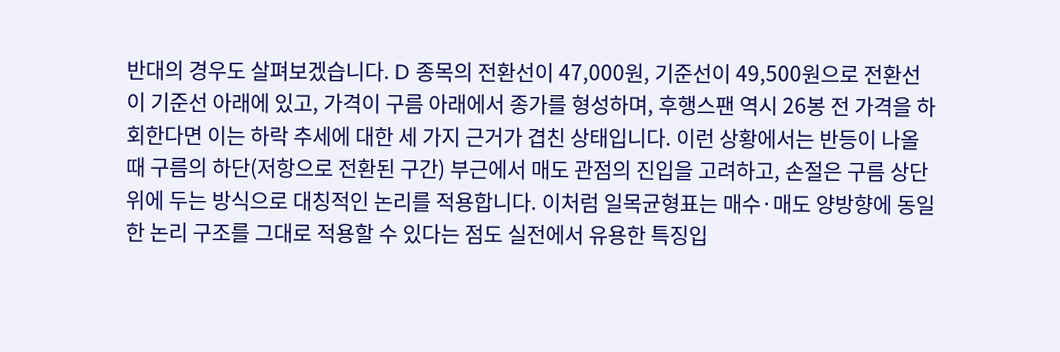반대의 경우도 살펴보겠습니다. D 종목의 전환선이 47,000원, 기준선이 49,500원으로 전환선이 기준선 아래에 있고, 가격이 구름 아래에서 종가를 형성하며, 후행스팬 역시 26봉 전 가격을 하회한다면 이는 하락 추세에 대한 세 가지 근거가 겹친 상태입니다. 이런 상황에서는 반등이 나올 때 구름의 하단(저항으로 전환된 구간) 부근에서 매도 관점의 진입을 고려하고, 손절은 구름 상단 위에 두는 방식으로 대칭적인 논리를 적용합니다. 이처럼 일목균형표는 매수·매도 양방향에 동일한 논리 구조를 그대로 적용할 수 있다는 점도 실전에서 유용한 특징입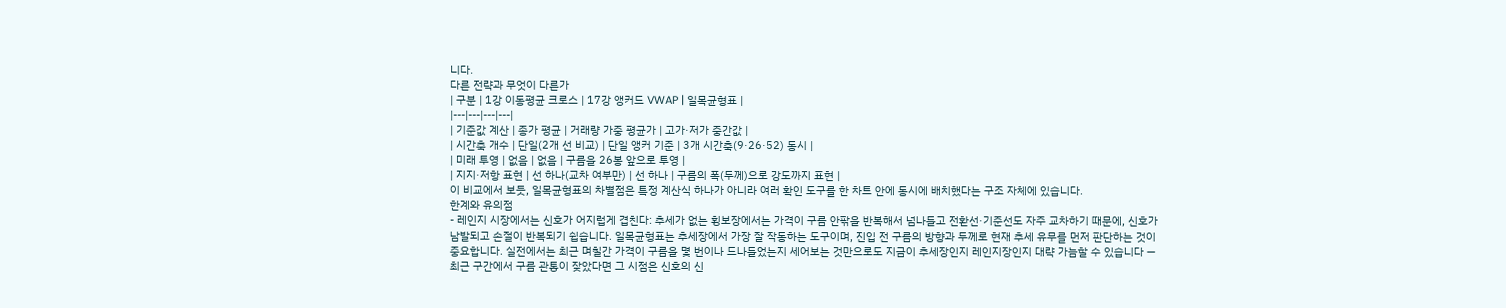니다.
다른 전략과 무엇이 다른가
| 구분 | 1강 이동평균 크로스 | 17강 앵커드 VWAP | 일목균형표 |
|---|---|---|---|
| 기준값 계산 | 종가 평균 | 거래량 가중 평균가 | 고가·저가 중간값 |
| 시간축 개수 | 단일(2개 선 비교) | 단일 앵커 기준 | 3개 시간축(9·26·52) 동시 |
| 미래 투영 | 없음 | 없음 | 구름을 26봉 앞으로 투영 |
| 지지·저항 표현 | 선 하나(교차 여부만) | 선 하나 | 구름의 폭(두께)으로 강도까지 표현 |
이 비교에서 보듯, 일목균형표의 차별점은 특정 계산식 하나가 아니라 여러 확인 도구를 한 차트 안에 동시에 배치했다는 구조 자체에 있습니다.
한계와 유의점
- 레인지 시장에서는 신호가 어지럽게 겹친다: 추세가 없는 횡보장에서는 가격이 구름 안팎을 반복해서 넘나들고 전환선·기준선도 자주 교차하기 때문에, 신호가 남발되고 손절이 반복되기 쉽습니다. 일목균형표는 추세장에서 가장 잘 작동하는 도구이며, 진입 전 구름의 방향과 두께로 현재 추세 유무를 먼저 판단하는 것이 중요합니다. 실전에서는 최근 며칠간 가격이 구름을 몇 번이나 드나들었는지 세어보는 것만으로도 지금이 추세장인지 레인지장인지 대략 가늠할 수 있습니다 — 최근 구간에서 구름 관통이 잦았다면 그 시점은 신호의 신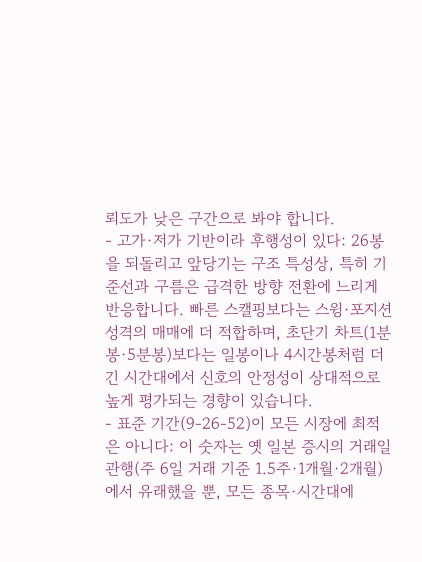뢰도가 낮은 구간으로 봐야 합니다.
- 고가·저가 기반이라 후행성이 있다: 26봉을 되돌리고 앞당기는 구조 특성상, 특히 기준선과 구름은 급격한 방향 전환에 느리게 반응합니다. 빠른 스캘핑보다는 스윙·포지션 성격의 매매에 더 적합하며, 초단기 차트(1분봉·5분봉)보다는 일봉이나 4시간봉처럼 더 긴 시간대에서 신호의 안정성이 상대적으로 높게 평가되는 경향이 있습니다.
- 표준 기간(9-26-52)이 모든 시장에 최적은 아니다: 이 숫자는 옛 일본 증시의 거래일 관행(주 6일 거래 기준 1.5주·1개월·2개월)에서 유래했을 뿐, 모든 종목·시간대에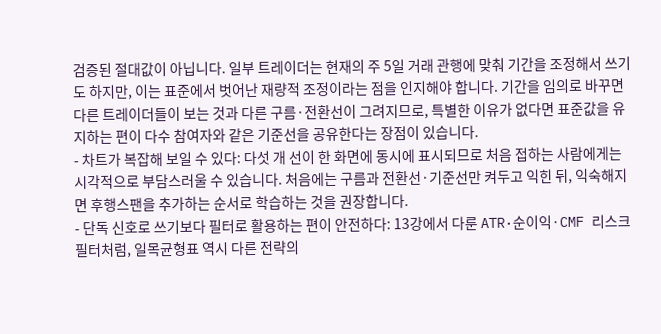검증된 절대값이 아닙니다. 일부 트레이더는 현재의 주 5일 거래 관행에 맞춰 기간을 조정해서 쓰기도 하지만, 이는 표준에서 벗어난 재량적 조정이라는 점을 인지해야 합니다. 기간을 임의로 바꾸면 다른 트레이더들이 보는 것과 다른 구름·전환선이 그려지므로, 특별한 이유가 없다면 표준값을 유지하는 편이 다수 참여자와 같은 기준선을 공유한다는 장점이 있습니다.
- 차트가 복잡해 보일 수 있다: 다섯 개 선이 한 화면에 동시에 표시되므로 처음 접하는 사람에게는 시각적으로 부담스러울 수 있습니다. 처음에는 구름과 전환선·기준선만 켜두고 익힌 뒤, 익숙해지면 후행스팬을 추가하는 순서로 학습하는 것을 권장합니다.
- 단독 신호로 쓰기보다 필터로 활용하는 편이 안전하다: 13강에서 다룬 ATR·순이익·CMF 리스크 필터처럼, 일목균형표 역시 다른 전략의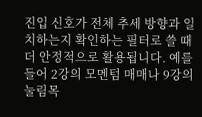진입 신호가 전체 추세 방향과 일치하는지 확인하는 필터로 쓸 때 더 안정적으로 활용됩니다. 예를 들어 2강의 모멘텀 매매나 9강의 눌림목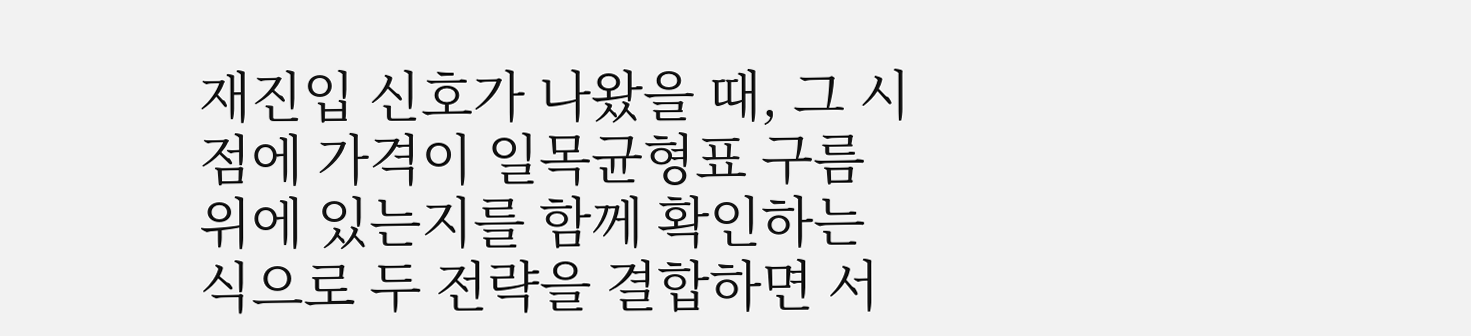재진입 신호가 나왔을 때, 그 시점에 가격이 일목균형표 구름 위에 있는지를 함께 확인하는 식으로 두 전략을 결합하면 서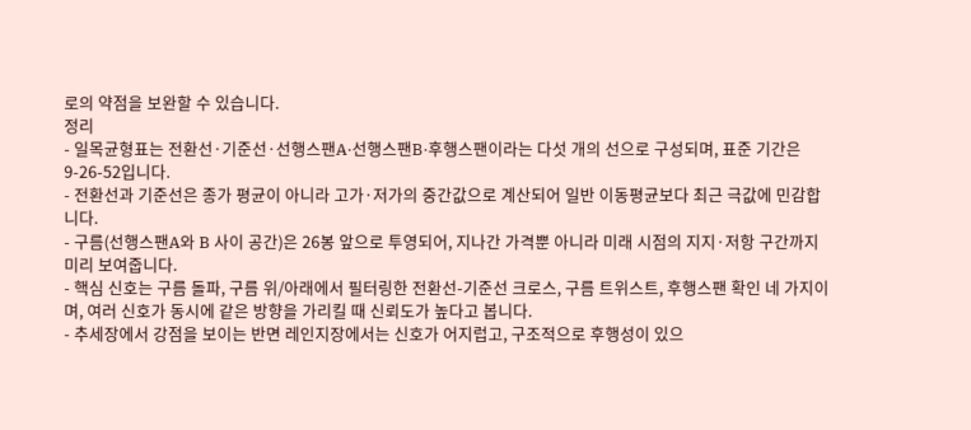로의 약점을 보완할 수 있습니다.
정리
- 일목균형표는 전환선·기준선·선행스팬A·선행스팬B·후행스팬이라는 다섯 개의 선으로 구성되며, 표준 기간은 9-26-52입니다.
- 전환선과 기준선은 종가 평균이 아니라 고가·저가의 중간값으로 계산되어 일반 이동평균보다 최근 극값에 민감합니다.
- 구름(선행스팬A와 B 사이 공간)은 26봉 앞으로 투영되어, 지나간 가격뿐 아니라 미래 시점의 지지·저항 구간까지 미리 보여줍니다.
- 핵심 신호는 구름 돌파, 구름 위/아래에서 필터링한 전환선-기준선 크로스, 구름 트위스트, 후행스팬 확인 네 가지이며, 여러 신호가 동시에 같은 방향을 가리킬 때 신뢰도가 높다고 봅니다.
- 추세장에서 강점을 보이는 반면 레인지장에서는 신호가 어지럽고, 구조적으로 후행성이 있으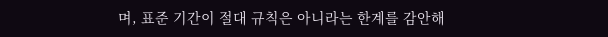며, 표준 기간이 절대 규칙은 아니라는 한계를 감안해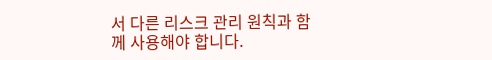서 다른 리스크 관리 원칙과 함께 사용해야 합니다.